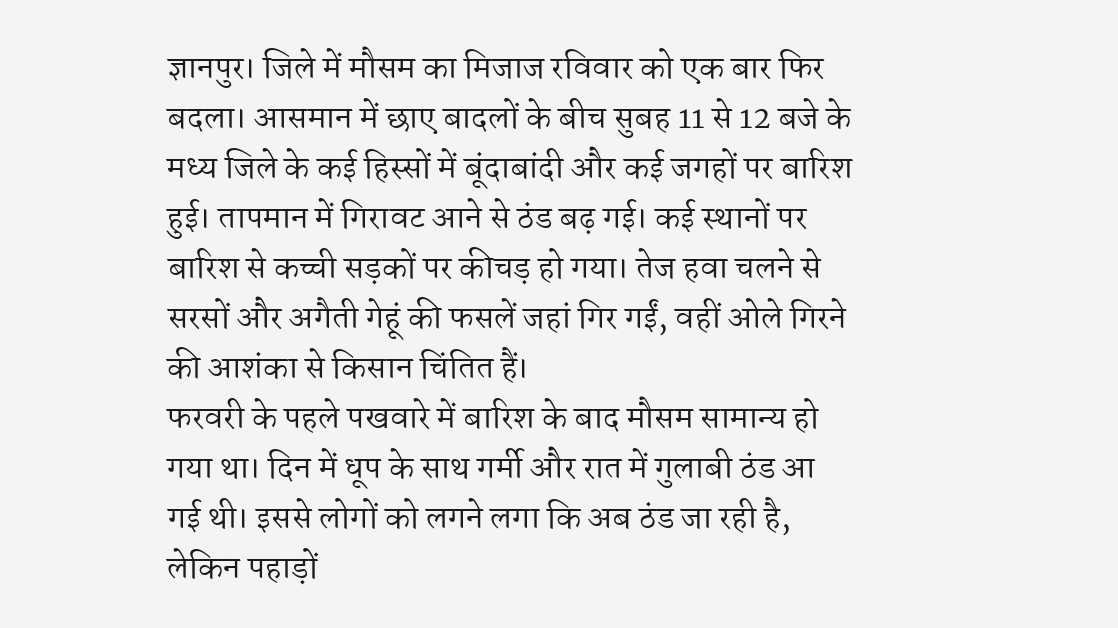ज्ञानपुर। जिले में मौसम का मिजाज रविवार को एक बार फिर बदला। आसमान में छाए बादलों के बीच सुबह 11 से 12 बजे के मध्य जिले के कई हिस्सों में बूंदाबांदी और कई जगहों पर बारिश हुई। तापमान में गिरावट आने से ठंड बढ़ गई। कई स्थानों पर बारिश से कच्ची सड़कों पर कीचड़ हो गया। तेज हवा चलने से सरसों और अगैती गेहूं की फसलें जहां गिर गईं, वहीं ओले गिरने की आशंका से किसान चिंतित हैं।
फरवरी के पहले पखवारे में बारिश के बाद मौसम सामान्य हो गया था। दिन में धूप के साथ गर्मी और रात में गुलाबी ठंड आ गई थी। इससे लोगों को लगने लगा कि अब ठंड जा रही है, लेकिन पहाड़ों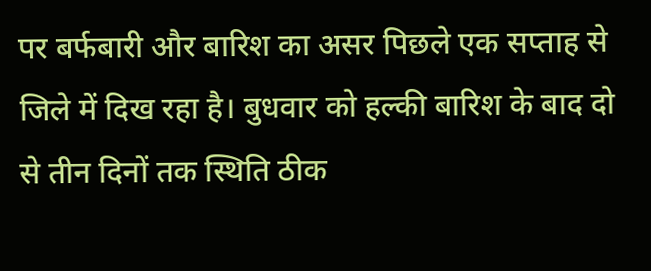पर बर्फबारी और बारिश का असर पिछले एक सप्ताह से जिले में दिख रहा है। बुधवार को हल्की बारिश के बाद दो से तीन दिनों तक स्थिति ठीक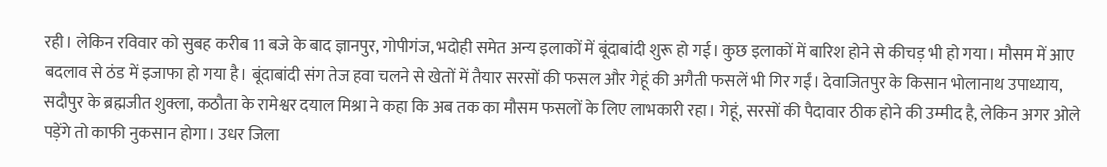रही। लेकिन रविवार को सुबह करीब 11 बजे के बाद ज्ञानपुर, गोपीगंज, भदोही समेत अन्य इलाकों में बूंदाबांदी शुरू हो गई। कुछ इलाकों में बारिश होने से कीचड़ भी हो गया। मौसम में आए बदलाव से ठंड में इजाफा हो गया है। बूंदाबांदी संग तेज हवा चलने से खेतों में तैयार सरसों की फसल और गेहूं की अगैती फसलें भी गिर गईं। देवाजितपुर के किसान भोलानाथ उपाध्याय, सदौपुर के ब्रह्मजीत शुक्ला, कठौता के रामेश्वर दयाल मिश्रा ने कहा कि अब तक का मौसम फसलों के लिए लाभकारी रहा। गेहूं, सरसों की पैदावार ठीक होने की उम्मीद है, लेकिन अगर ओले पड़ेंगे तो काफी नुकसान होगा। उधर जिला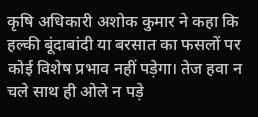कृषि अधिकारी अशोक कुमार ने कहा कि हल्की बूंदाबांदी या बरसात का फसलों पर कोई विशेष प्रभाव नहीं पड़ेगा। तेज हवा न चले साथ ही ओले न पड़े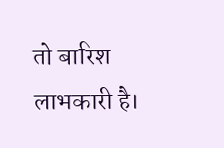तो बारिश लाभकारी है।